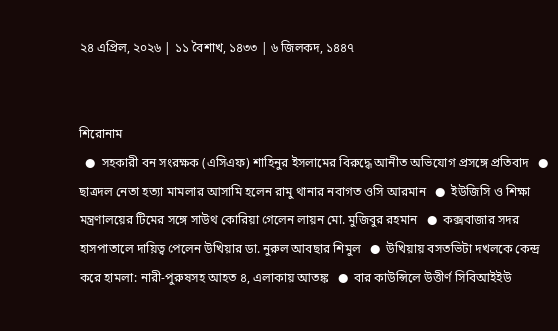২৪ এপ্রিল, ২০২৬ | ১১ বৈশাখ, ১৪৩৩ | ৬ জিলকদ, ১৪৪৭


শিরোনাম
  ●  সহকারী বন সংরক্ষক (এসিএফ) শাহিনুর ইসলামের বিরুদ্ধে আনীত অভিযোগ প্রসঙ্গে প্রতিবাদ   ●  ছাত্রদল নেতা হত্যা মামলার আসামি হলেন রামু থানার নবাগত ওসি আরমান   ●  ইউজিসি ও শিক্ষা মন্ত্রণালয়ের টিমের সঙ্গে সাউথ কোরিয়া গেলেন লায়ন মো. মুজিবুর রহমান   ●  কক্সবাজার সদর হাসপাতালে দায়িত্ব পেলেন উখিয়ার ডা. নুরুল আবছার শিমুল   ●  উখিয়ায় বসতভিটা দখলকে কেন্দ্র করে হামলা: নারী-পুরুষসহ আহত ৪, এলাকায় আতঙ্ক   ●  বার কাউন্সিলে উত্তীর্ণ সিবিআইইউ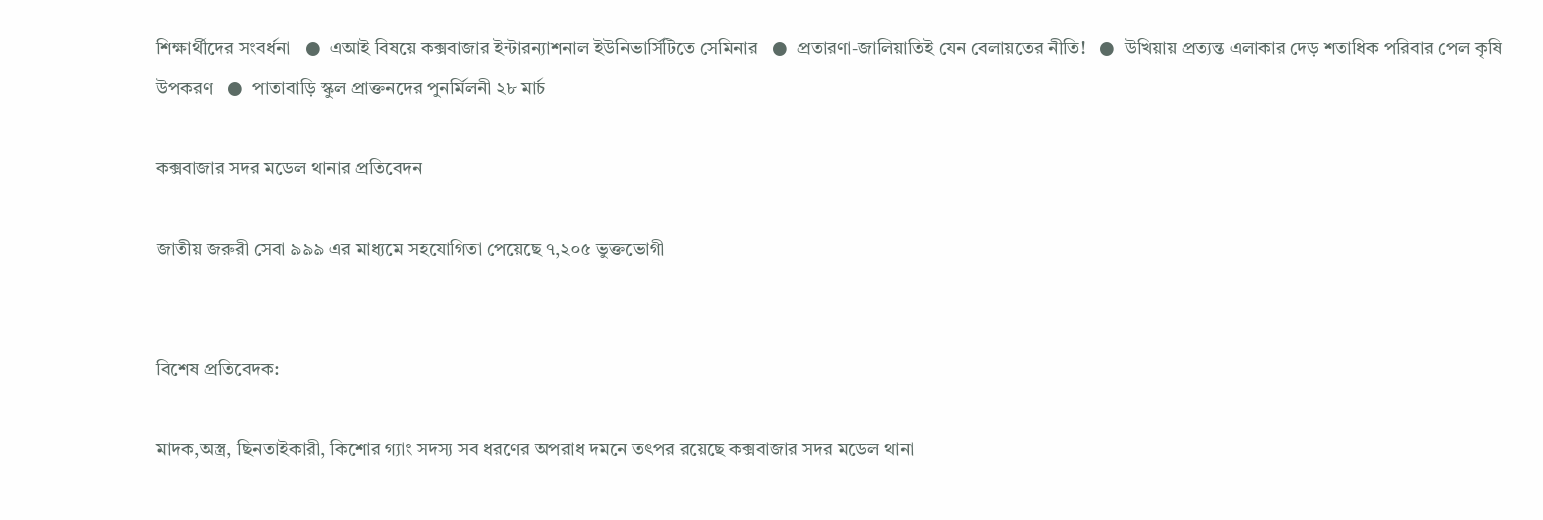শিক্ষার্থীদের সংবর্ধনা   ●  এআই বিষয়ে কক্সবাজার ইন্টারন্যাশনাল ইউনিভার্সিটিতে সেমিনার   ●  প্রতারণা-জালিয়াতিই যেন বেলায়তের নীতি!   ●  উখিয়ায় প্রত্যন্ত এলাকার দেড় শতাধিক পরিবার পেল কৃষি উপকরণ   ●  পাতাবাড়ি স্কুল প্রাক্তনদের পুনর্মিলনী ২৮ মার্চ

কক্সবাজার সদর মডেল থানার প্রতিবেদন

জাতীয় জরুরী সেবা ৯৯৯ এর মাধ্যমে সহযোগিতা পেয়েছে ৭,২০৫ ভুক্তভোগী


বিশেষ প্রতিবেদক:

মাদক,অস্ত্র, ছিনতাইকারী, কিশোর গ্যাং সদস্য সব ধরণের অপরাধ দমনে তৎপর রয়েছে কক্সবাজার সদর মডেল থানা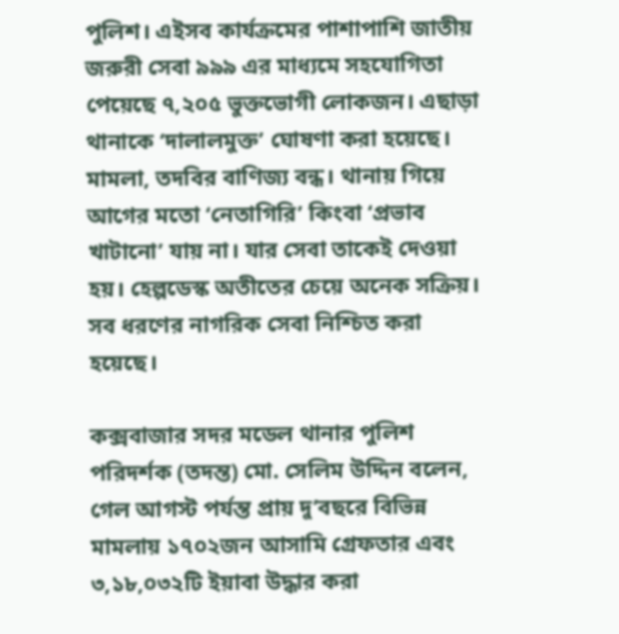পুলিশ। এইসব কার্যক্রমের পাশাপাশি জাতীয় জরুরী সেবা ৯৯৯ এর মাধ্যমে সহযোগিতা পেয়েছে ৭,২০৫ ভুক্তভোগী লোকজন। এছাড়া  থানাকে ‘দালালমুক্ত’ ঘোষণা করা হয়েছে। মামলা, তদবির বাণিজ্য বন্ধ। থানায় গিয়ে আগের মতো ‘নেতাগিরি’ কিংবা ‘প্রভাব খাটানো’ যায় না। যার সেবা তাকেই দেওয়া হয়। হেল্পডেস্ক অতীতের চেয়ে অনেক সক্রিয়। সব ধরণের নাগরিক সেবা নিশ্চিত করা হয়েছে।

কক্সবাজার সদর মডেল থানার পুলিশ পরিদর্শক (তদন্ত) মো. সেলিম উদ্দিন বলেন,  গেল আগস্ট পর্যন্ত প্রায় দু’বছরে বিভিন্ন মামলায় ১৭০২জন আসামি গ্রেফতার এবং ৩,১৮,০৩২টি ইয়াবা উদ্ধার করা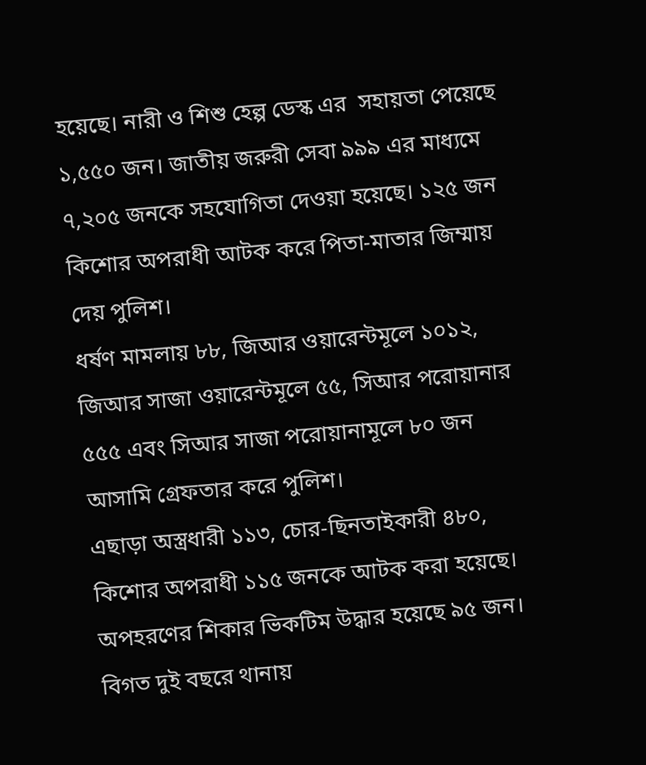হয়েছে। নারী ও শিশু হেল্প ডেস্ক এর  সহায়তা পেয়েছে ১,৫৫০ জন। জাতীয় জরুরী সেবা ৯৯৯ এর মাধ্যমে ৭,২০৫ জনকে সহযোগিতা দেওয়া হয়েছে। ১২৫ জন কিশোর অপরাধী আটক করে পিতা-মাতার জিম্মায় দেয় পুলিশ।
ধর্ষণ মামলায় ৮৮, জিআর ওয়ারেন্টমূলে ১০১২, জিআর সাজা ওয়ারেন্টমূলে ৫৫, সিআর পরোয়ানার ৫৫৫ এবং সিআর সাজা পরোয়ানামূলে ৮০ জন আসামি গ্রেফতার করে পুলিশ।
এছাড়া অস্ত্রধারী ১১৩, চোর-ছিনতাইকারী ৪৮০, কিশোর অপরাধী ১১৫ জনকে আটক করা হয়েছে। অপহরণের শিকার ভিকটিম উদ্ধার হয়েছে ৯৫ জন।
বিগত দুই বছরে থানায়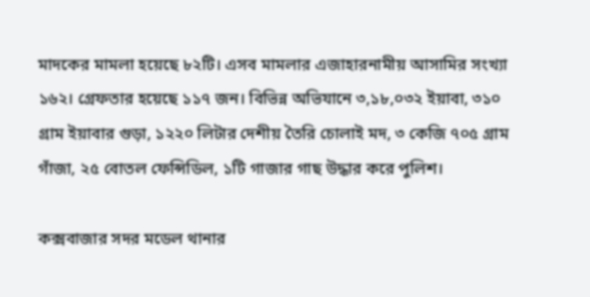মাদকের মামলা হয়েছে ৮২টি। এসব মামলার এজাহারনামীয় আসামির সংখ্যা ১৬২। গ্রেফতার হয়েছে ১১৭ জন। বিভিন্ন অভিযানে ৩,১৮,০৩২ ইয়াবা, ৩১০ গ্রাম ইয়াবার গুড়া, ১২২০ লিটার দেশীয় তৈরি চোলাই মদ, ৩ কেজি ৭০৫ গ্রাম গাঁজা, ২৫ বোতল ফেন্সিডিল, ১টি গাজার গাছ উদ্ধার করে পুলিশ।

কক্সবাজার সদর মডেল থানার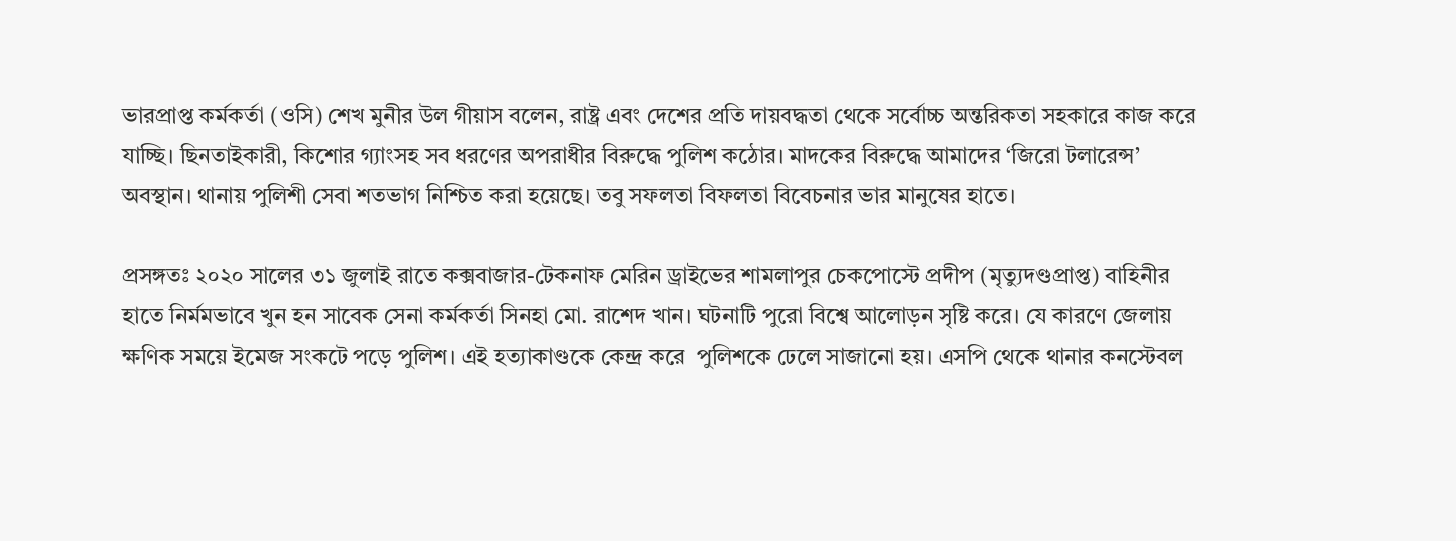ভারপ্রাপ্ত কর্মকর্তা (ওসি) শেখ মুনীর উল গীয়াস বলেন, রাষ্ট্র এবং দেশের প্রতি দায়বদ্ধতা থেকে সর্বোচ্চ অন্তরিকতা সহকারে কাজ করে যাচ্ছি। ছিনতাইকারী, কিশোর গ্যাংসহ সব ধরণের অপরাধীর বিরুদ্ধে পুলিশ কঠোর। মাদকের বিরুদ্ধে আমাদের ‘জিরো টলারেন্স’ অবস্থান। থানায় পুলিশী সেবা শতভাগ নিশ্চিত করা হয়েছে। তবু সফলতা বিফলতা বিবেচনার ভার মানুষের হাতে।

প্রসঙ্গতঃ ২০২০ সালের ৩১ জুলাই রাতে কক্সবাজার-টেকনাফ মেরিন ড্রাইভের শামলাপুর চেকপোস্টে প্রদীপ (মৃত্যুদণ্ডপ্রাপ্ত) বাহিনীর হাতে নির্মমভাবে খুন হন সাবেক সেনা কর্মকর্তা সিনহা মো. রাশেদ খান। ঘটনাটি পুরো বিশ্বে আলোড়ন সৃষ্টি করে। যে কারণে জেলায় ক্ষণিক সময়ে ইমেজ সংকটে পড়ে পুলিশ। এই হত্যাকাণ্ডকে কেন্দ্র করে  পুলিশকে ঢেলে সাজানো হয়। এসপি থেকে থানার কনস্টেবল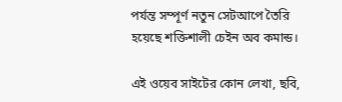পর্যন্ত সম্পূর্ণ নতুন সেটআপে তৈরি হয়েছে শক্তিশালী চেইন অব কমান্ড।

এই ওয়েব সাইটের কোন লেখা, ছবি,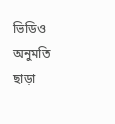ভিডিও অনুমতি ছাড়া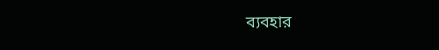ব্যবহার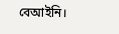বেআইনি।